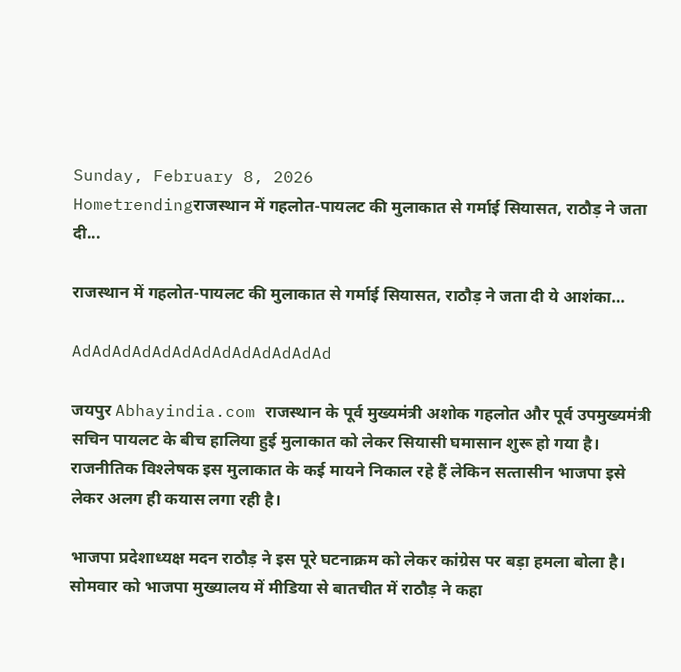Sunday, February 8, 2026
Hometrendingराजस्‍थान में गहलोत-पायलट की मुलाकात से गर्माई सियासत, राठौड़ ने जता दी...

राजस्‍थान में गहलोत-पायलट की मुलाकात से गर्माई सियासत, राठौड़ ने जता दी ये आशंका…

AdAdAdAdAdAdAdAdAdAdAdAdAd

जयपुर Abhayindia.com राजस्‍थान के पूर्व मुख्‍यमंत्री अशोक गहलोत और पूर्व उपमुख्‍यमंत्री सचिन पायलट के बीच हालिया हुई मुलाकात को लेकर सियासी घमासान शुरू हो गया है। राजनीतिक विश्‍लेषक इस मुलाकात के कई मायने निकाल रहे हैं लेकिन सत्‍तासीन भाजपा इसे लेकर अलग ही कयास लगा रही है।

भाजपा प्रदेशाध्यक्ष मदन राठौड़ ने इस पूरे घटनाक्रम को लेकर कांग्रेस पर बड़ा हमला बोला है। सोमवार को भाजपा मुख्यालय में मीडिया से बातचीत में राठौड़ ने कहा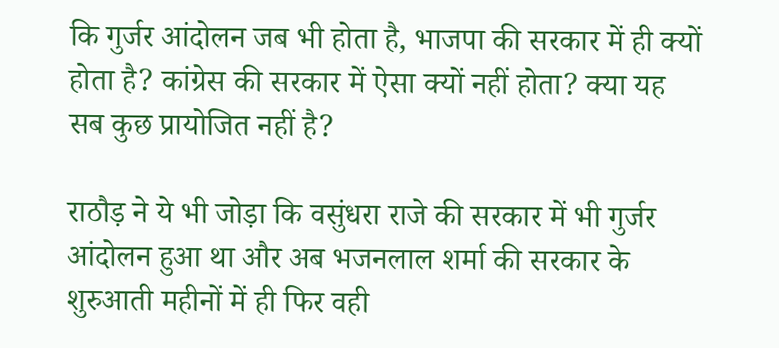कि गुर्जर आंदोलन जब भी होता है, भाजपा की सरकार में ही क्यों होता है? कांग्रेस की सरकार में ऐसा क्यों नहीं होता? क्या यह सब कुछ प्रायोजित नहीं है?

राठौड़ ने ये भी जोड़ा कि वसुंधरा राजे की सरकार में भी गुर्जर आंदोलन हुआ था और अब भजनलाल शर्मा की सरकार के शुरुआती महीनों में ही फिर वही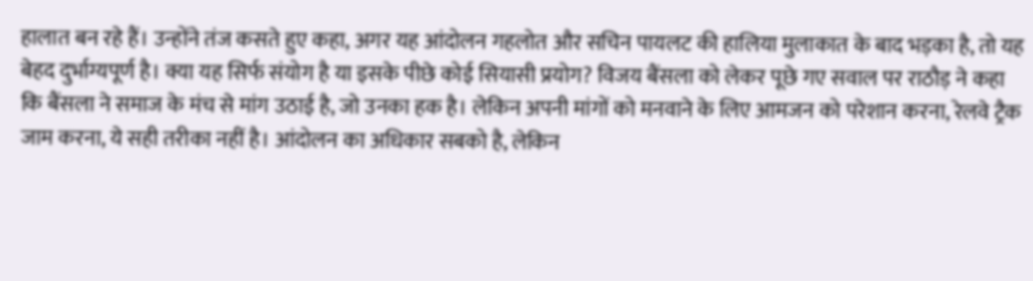हालात बन रहे हैं। उन्होंने तंज कसते हुए कहा, अगर यह आंदोलन गहलोत और सचिन पायलट की हालिया मुलाकात के बाद भड़का है, तो यह बेहद दुर्भाग्यपूर्ण है। क्या यह सिर्फ संयोग है या इसके पीछे कोई सियासी प्रयोग? विजय बैंसला को लेकर पूछे गए सवाल पर राठौड़ ने कहा कि बैंसला ने समाज के मंच से मांग उठाई है, जो उनका हक है। लेकिन अपनी मांगों को मनवाने के लिए आमजन को परेशान करना, रेलवे ट्रैक जाम करना, ये सही तरीका नहीं है। आंदोलन का अधिकार सबको है, लेकिन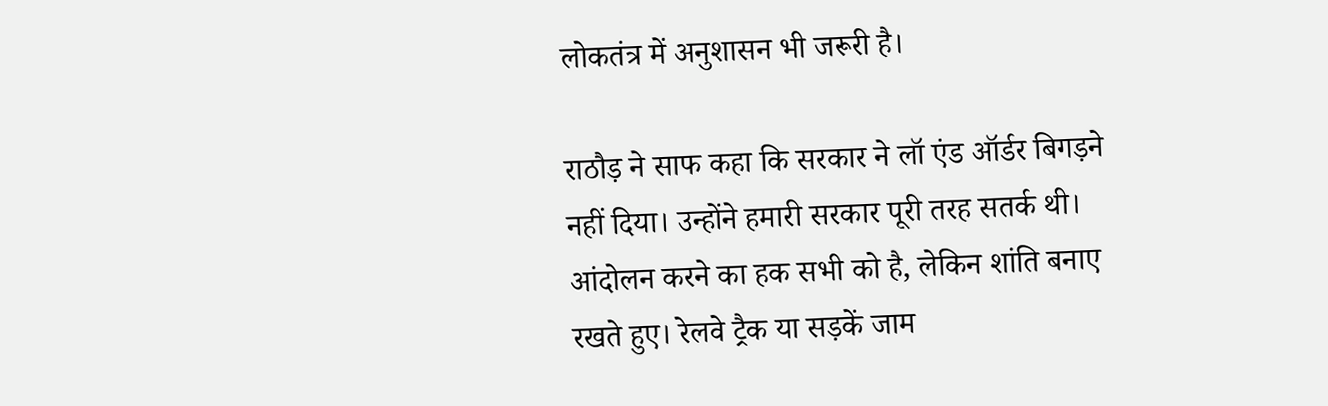लोकतंत्र में अनुशासन भी जरूरी है।

राठौड़ ने साफ कहा कि सरकार ने लॉ एंड ऑर्डर बिगड़ने नहीं दिया। उन्होंने हमारी सरकार पूरी तरह सतर्क थी। आंदोलन करने का हक सभी को है, लेकिन शांति बनाए रखते हुए। रेलवे ट्रैक या सड़कें जाम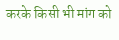करके किसी भी मांग को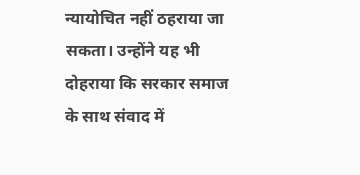न्यायोचित नहीं ठहराया जा सकता। उन्होंने यह भी दोहराया कि सरकार समाज के साथ संवाद में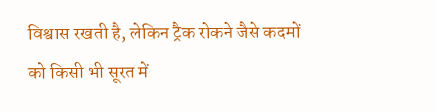विश्वास रखती है, लेकिन ट्रैक रोकने जैसे कदमों को किसी भी सूरत में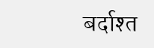बर्दाश्त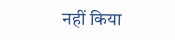नहीं किया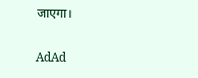जाएगा।

AdAd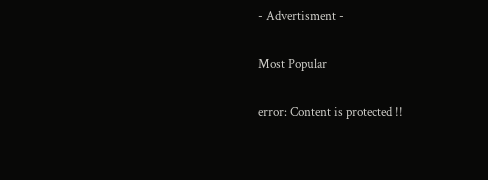- Advertisment -

Most Popular

error: Content is protected !!